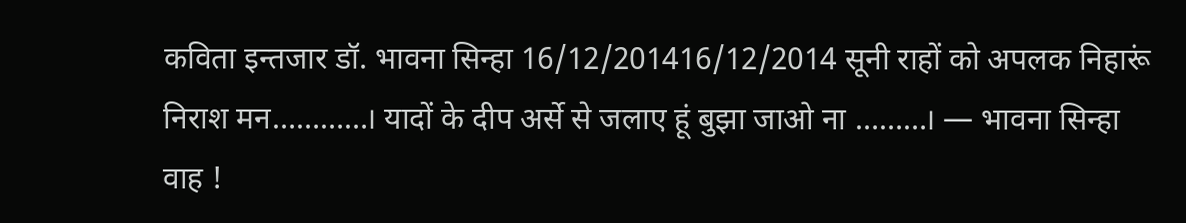कविता इन्तजार डॉ. भावना सिन्हा 16/12/201416/12/2014 सूनी राहों को अपलक निहारूं निराश मन…………। यादों के दीप अर्से से जलाए हूं बुझा जाओ ना ………। — भावना सिन्हा
वाह !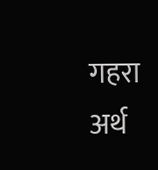गहरा अर्थ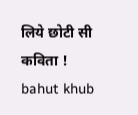लिये छोटी सी कविता !
bahut khub